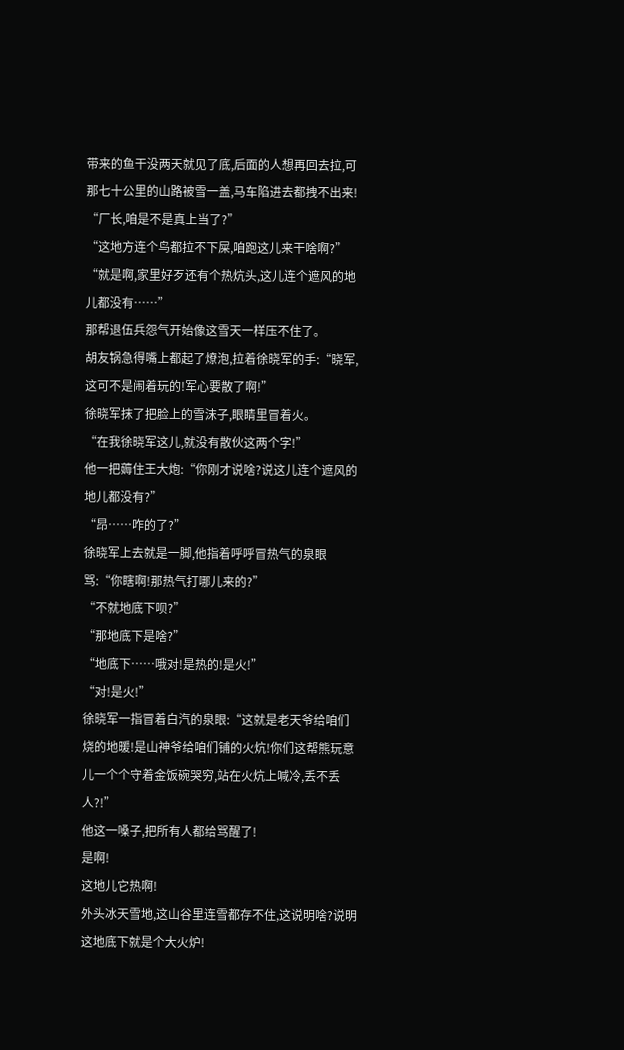带来的鱼干没两天就见了底,后面的人想再回去拉,可那七十公里的山路被雪一盖,马车陷进去都拽不出来!
“厂长,咱是不是真上当了?”
“这地方连个鸟都拉不下屎,咱跑这儿来干啥啊?”
“就是啊,家里好歹还有个热炕头,这儿连个遮风的地儿都没有……”
那帮退伍兵怨气开始像这雪天一样压不住了。
胡友锅急得嘴上都起了燎泡,拉着徐晓军的手:“晓军,这可不是闹着玩的!军心要散了啊!”
徐晓军抹了把脸上的雪沫子,眼睛里冒着火。
“在我徐晓军这儿,就没有散伙这两个字!”
他一把薅住王大炮:“你刚才说啥?说这儿连个遮风的地儿都没有?”
“昂……咋的了?”
徐晓军上去就是一脚,他指着呼呼冒热气的泉眼骂:“你瞎啊!那热气打哪儿来的?”
“不就地底下呗?”
“那地底下是啥?”
“地底下……哦对!是热的!是火!”
“对!是火!”
徐晓军一指冒着白汽的泉眼:“这就是老天爷给咱们烧的地暖!是山神爷给咱们铺的火炕!你们这帮熊玩意儿一个个守着金饭碗哭穷,站在火炕上喊冷,丢不丢人?!”
他这一嗓子,把所有人都给骂醒了!
是啊!
这地儿它热啊!
外头冰天雪地,这山谷里连雪都存不住,这说明啥?说明这地底下就是个大火炉!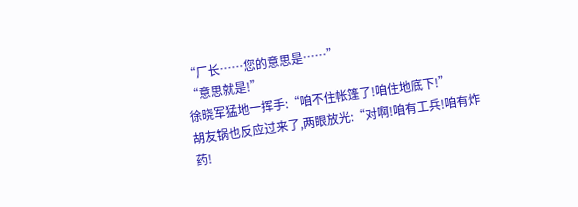“厂长……您的意思是……”
“意思就是!”
徐晓军猛地一挥手:“咱不住帐篷了!咱住地底下!”
胡友锅也反应过来了,两眼放光:“对啊!咱有工兵!咱有炸药!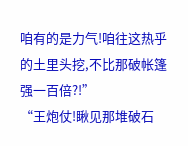咱有的是力气!咱往这热乎的土里头挖,不比那破帐篷强一百倍?!”
“王炮仗!瞅见那堆破石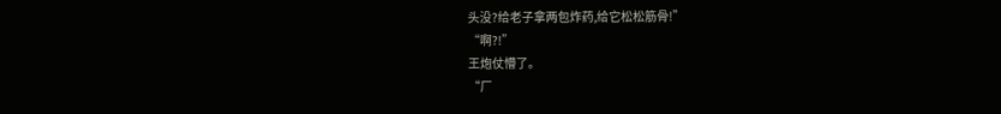头没?给老子拿两包炸药,给它松松筋骨!”
“啊?!”
王炮仗懵了。
“厂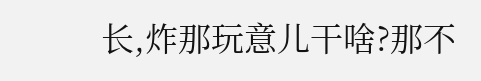长,炸那玩意儿干啥?那不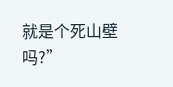就是个死山壁吗?”